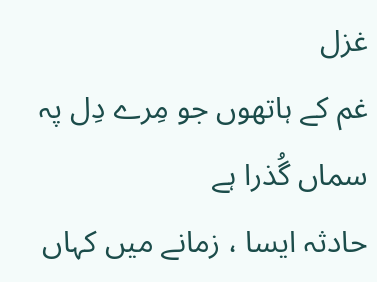غزل
غم کے ہاتھوں جو مِرے دِل پہ سماں گُذرا ہے
حادثہ ایسا ، زمانے میں کہاں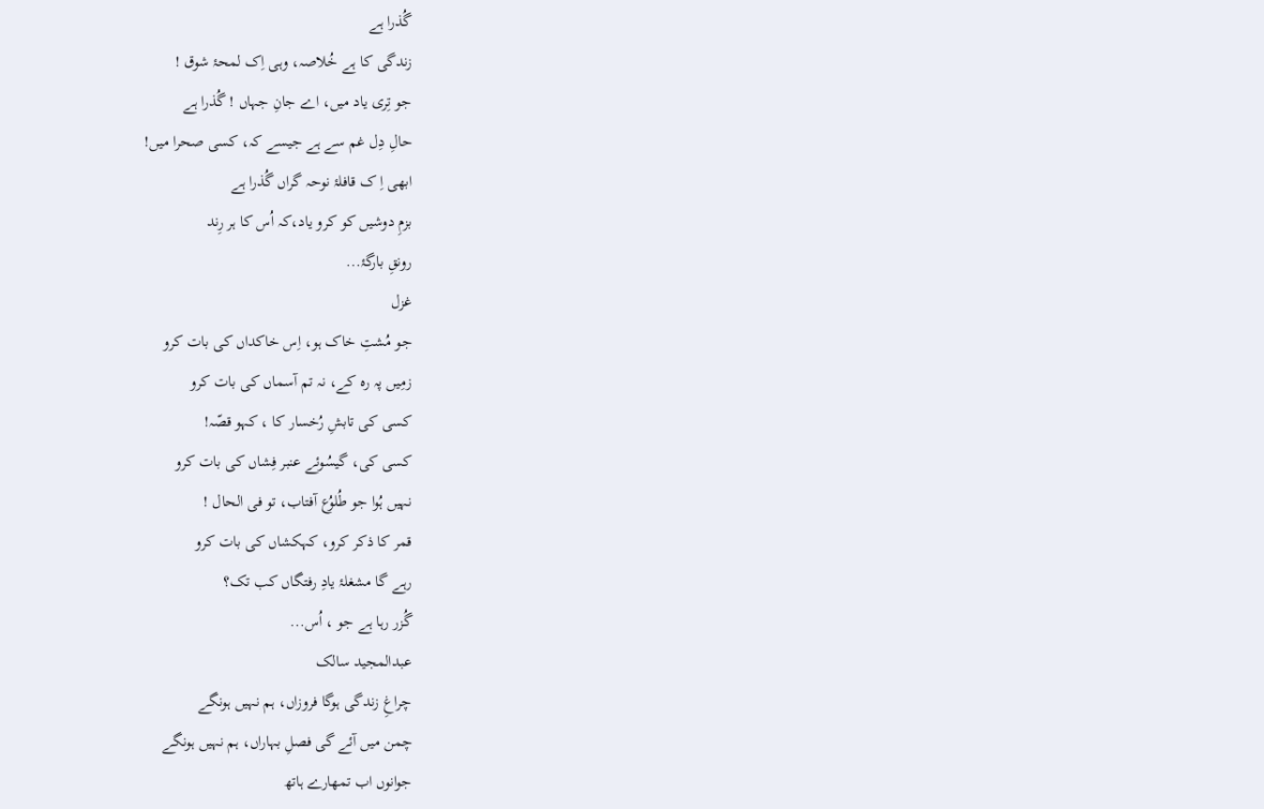گُذرا ہے
زندگی کا ہے خُلاصہ، وہی اِک لمحۂ شوق !
جو تِری یاد میں، اے جانِ جہاں ! گُذرا ہے
حالِ دِل غم سے ہے جیسے کہ، کسی صحرا میں!
ابھی اِ ک قافلۂ نوحہ گراں گُذرا ہے
بزمِ دوشیں کو کرو یاد،کہ اُس کا ہر رِند
رونقِ بارگۂ...
غزل
جو مُشتِ خاک ہو، اِس خاکداں کی بات کرو
زمِیں پہ رہ کے، نہ تم آسماں کی بات کرو
کسی کی تابشِ رُخسار کا ، کہو قصّہ!
کسی کی، گیسُوئے عنبر فِشاں کی بات کرو
نہیں ہُوا جو طُلوُع آفتاب، تو فی الحال !
قمر کا ذکر کرو، کہکشاں کی بات کرو
رہے گا مشغلۂ یادِ رفتگاں کب تک؟
گُزر رہا ہے جو ، اُس...
عبدالمجید سالک
چراغِ زندگی ہوگا فروزاں، ہم نہیں ہونگے
چمن میں آئے گی فصلِ بہاراں، ہم نہیں ہونگے
جوانوں اب تمھارے ہاتھ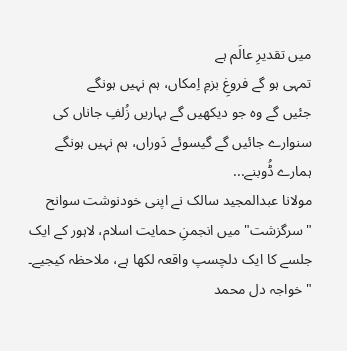میں تقدیرِ عالَم ہے
تمہی ہو گے فروغِ بزمِ اِمکاں، ہم نہیں ہونگے
جئیں گے وہ جو دیکھیں گے بہاریں زُلفِ جاناں کی
سنوارے جائیں گے گیسوئے دَوراں، ہم نہیں ہونگے
ہمارے ڈُوبنے...
مولانا عبدالمجید سالک نے اپنی خودنوشت سوانح "سرگزشت" میں انجمنِ حمایت اسلام، لاہور کے ایک جلسے کا ایک دلچسپ واقعہ لکھا ہے، ملاحظہ کیجیے۔
"خواجہ دل محمد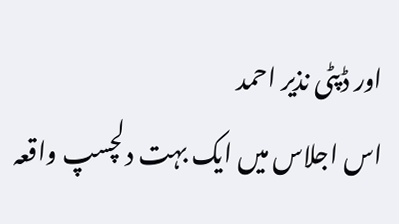اور ڈپٹی نذیر احمد
اس اجلاس میں ایک بہت دلچسپ واقعہ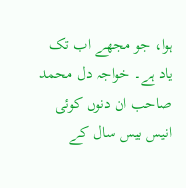ہوا، جو مجھے اب تک یاد ہے۔ خواجہ دل محمد صاحب ان دنوں کوئی انیس بیس سال کے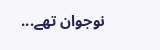نوجوان تھے...